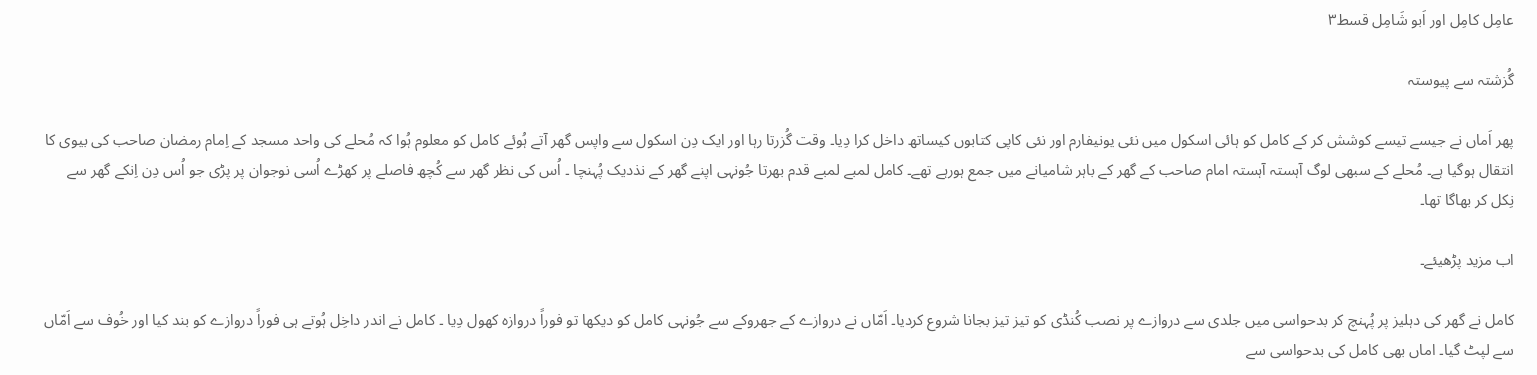عامِل کامِل اور اَبو شَامِل قسط٣

گُزشتہ سے پیوستہ

پھر اَماں نے جیسے تیسے کوشش کر کے کامل کو ہائی اسکول میں نئی یونیفارم اور نئی کاپی کتابوں کیساتھ داخل کرا دِیا۔ وقت گُزرتا رہا اور ایک دِن اسکول سے واپس گھر آتے ہُوئے کامل کو معلوم ہُوا کہ مُحلے کی واحد مسجد کے اِمام رمضان صاحب کی بیوی کا انتقال ہوگیا ہے۔ مُحلے کے سبھی لوگ آہستہ آہستہ امام صاحب کے گھر کے باہر شامیانے میں جمع ہورہے تھے۔ کامل لمبے لمبے قدم بھرتا جُونہی اپنے گھر کے نذدیک پُہنچا ۔ اُس کی نظر گھر سے کُچھ فاصلے پر کھڑے اُسی نوجوان پر پڑی جو اُس دِن اِنکے گھر سے نِکل کر بھاگا تھا۔

اب مزید پڑھیئے۔

کامل نے گھر کی دہلیز پر پُہنچ کر بدحواسی میں جلدی سے دروازے پر نصب کُنڈی کو تیز تیز بجانا شروع کردیا۔ اَمّاں نے دروازے کے جھروکے سے جُونہی کامل کو دیکھا تو فوراً دروازہ کھول دِیا ۔ کامل نے اندر داخِل ہُوتے ہی فوراً دروازے کو بند کیا اور خُوف سے اَمّاں سے لپٹ گیا۔ اماں بھی کامل کی بدحواسی سے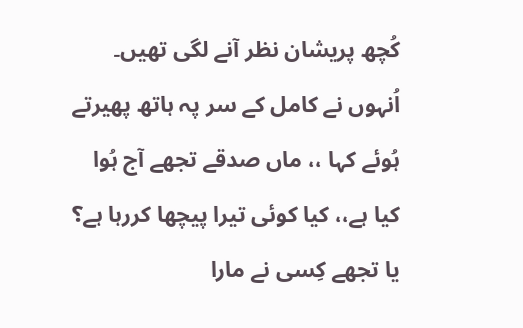کُچھ پریشان نظر آنے لگی تھیں۔ اُنہوں نے کامل کے سر پہ ہاتھ پھیرتے ہُوئے کہا ،، ماں صدقے تجھے آج ہُوا کیا ہے،، کیا کوئی تیرا پیچھا کررہا ہے؟ یا تجھے کِسی نے مارا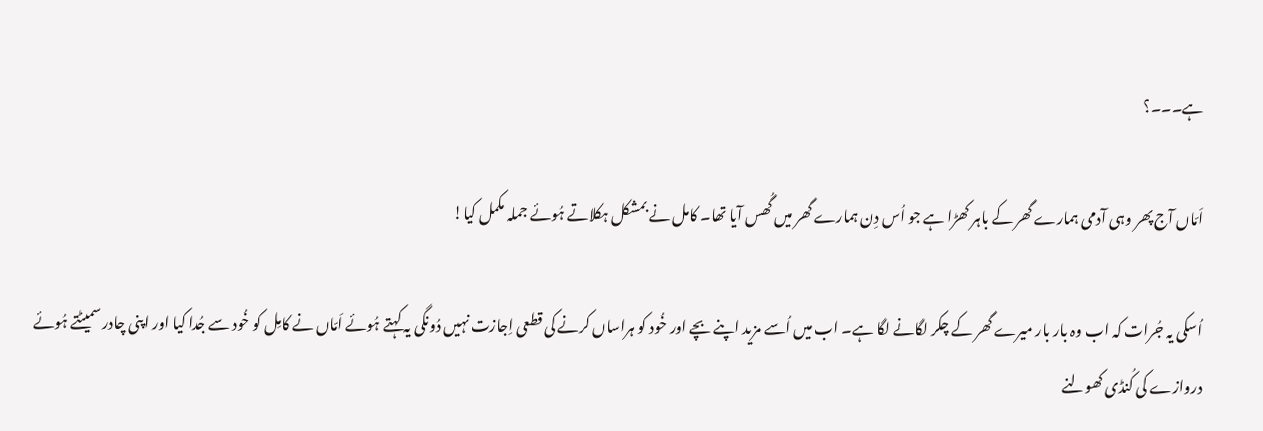ہے۔۔۔؟

اَمّاں آج پھر وہی آدمی ہمارے گھر کے باہر کھڑا ہے جو اُس دِن ہمارے گھر میں گُھس آیا تھا۔ کامل نے بمشکل ہکلاتے ہُوئے جملہ مکمل کیا!

اُسکی یہ جُرات کہ اب وہ بار بار میرے گھر کے چکر لگانے لگا ہے۔ اب میں اُسے مزید اپنے بچے اور خُود کو ہراساں کرنے کی قطعی اِجازت نہیں دُونگی یہ کہتے ہُوئے اَمّاں نے کامِل کو خُود سے جُدا کیا اور اپنی چادر سمیٹتے ہُوئے دروازے کی کُنڈی کھولنے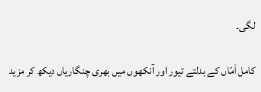لگی۔

کامل اَمّاں کے بدلتے تیور اور آنکھوں میں بھری چنگاریاں دیکھ کر مزید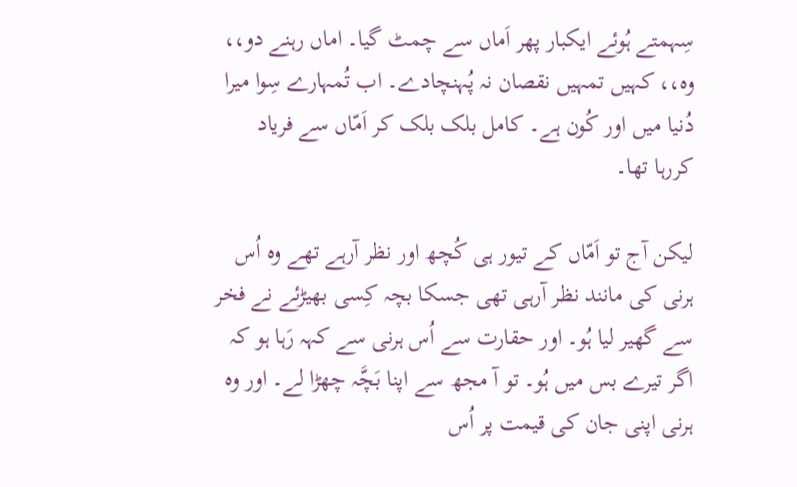سِہمتے ہُوئے ایکبار پھر اَماں سے چمٹ گیا۔ اماں رہنے دو،، وہ،، کہیں تمہیں نقصان نہ پُہنچادے۔ اب تُمہارے سِوا میرا دُنیا میں اور کُون ہے۔ کامل بلک بلک کر اَمّاں سے فریاد کررہا تھا۔

لیکن آج تو اَمّاں کے تیور ہی کُچھ اور نظر آرہے تھے وہ اُس ہرنی کی مانند نظر آرہی تھی جسکا بچہ کِسی بھیڑئے نے فخر سے گھیر لیا ہُو۔ اور حقارت سے اُس ہرنی سے کہہ رَہا ہو کہ اگر تیرے بس میں ہُو۔ تو آ مجھ سے اپنا بَچَّہ چھڑا لے۔ اور وہ ہرنی اپنی جان کی قیمت پر اُس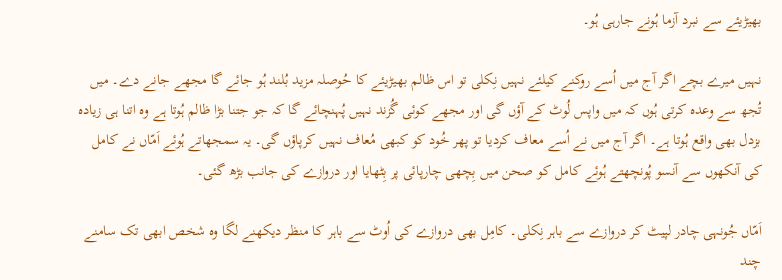بھیڑیئے سے نبرد آزما ہُونے جارہی ہُو۔

نہیں میرے بچے اگر آج میں اُسے روکنے کیلئے نہیں نِکلی تو اس ظالم بھیڑیئے کا حُوصلہ مزید بُلند ہُو جائے گا مجھے جانے دے۔ میں تُجھ سے وعدہ کرتی ہُوں کہ میں واپس لُوٹ کے آؤں گی اور مجھے کوئی گُزند نہیں پُہنچائے گا کہ جو جتنا بڑا ظالم ہُوتا ہے وہ اتنا ہی زیادہ بزدل بھی واقع ہُوتا ہے۔ اگر آج میں نے اُسے معاف کردیا تو پھر خُود کو کبھی مُعاف نہیں کرپاؤں گی۔ یہ سمجھاتے ہُوئے اَمّاں نے کامل کی آنکھوں سے آنسو پُونچھتے ہُوئے کامل کو صحن میں بِچھی چارپائی پر بِٹھایا اور دروازے کی جانب بڑھ گئی۔

اَمّاں جُونہی چادر لپیٹ کر دروازے سے باہر نِکلی۔ کامِل بھی دروازے کی اُوٹ سے باہر کا منظر دیکھنے لگا وہ شخص ابھی تک سامنے چند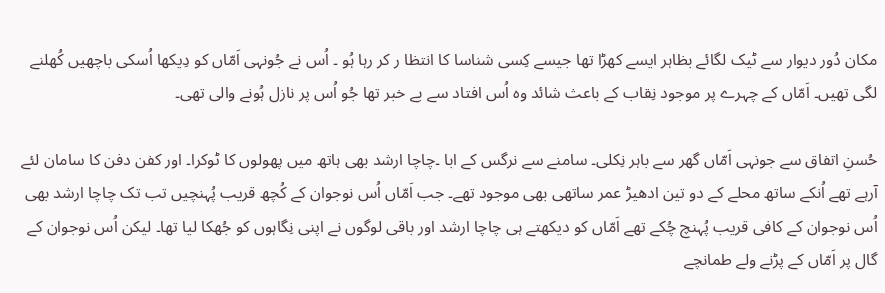مکان دُور دیوار سے ٹیک لگائے بظاہر ایسے کھڑا تھا جیسے کِسی شناسا کا انتظا ر کر رہا ہُو ۔ اُس نے جُونہی اَمّاں کو دِیکھا اُسکی باچھیں کُھلنے لگی تھیں۔ اَمّاں کے چہرے پر موجود نِقاب کے باعث شائد وہ اُس افتاد سے بے خبر تھا جُو اُس پر نازل ہُونے والی تھی۔

حُسنِ اتفاق سے جونہی اَمّاں گھر سے باہر نِکلی۔ سامنے سے نرگس کے ابا ۔چاچا ارشد بھی ہاتھ میں پھولوں کا ٹوکرا۔ اور کفن دفن کا سامان لئے آرہے تھے اُنکے ساتھ محلے کے دو تین ادھیڑ عمر ساتھی بھی موجود تھے۔ جب اَمّاں اُس نوجوان کے کُچھ قریب پُہنچیں تب تک چاچا ارشد بھی اُس نوجوان کے کافی قریب پُہنچ چُکے تھے اَمّاں کو دیکھتے ہی چاچا ارشد اور باقی لوگوں نے اپنی نِگاہوں کو جُھکا لیا تھا۔ لیکن اُس نوجوان کے گال پر اَمّاں کے پڑنے ولے طمانچے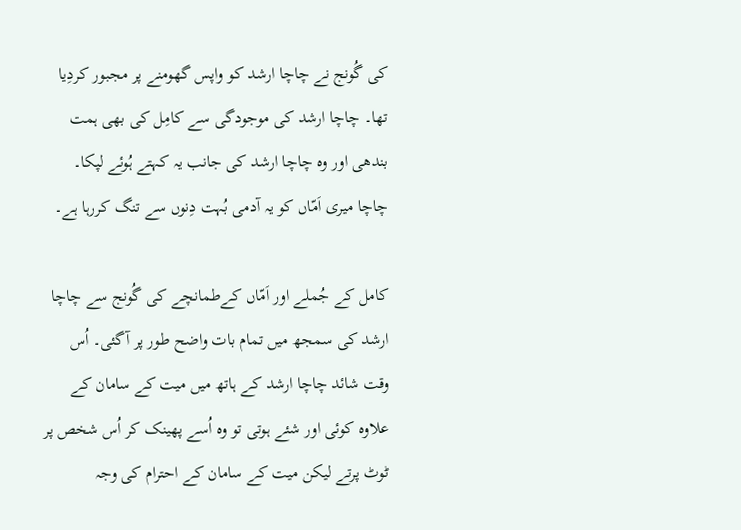کی گُونج نے چاچا ارشد کو واپس گھومنے پر مجبور کردِیا تھا۔ چاچا ارشد کی موجودگی سے کامِل کی بھی ہمت بندھی اور وہ چاچا ارشد کی جانب یہ کہتے ہُوئے لپکا۔ چاچا میری اَمّاں کو یہ آدمی بُہت دِنوں سے تنگ کررہا ہے۔

کامل کے جُملے اور اَمّاں کےطمانچے کی گُونج سے چاچا ارشد کی سمجھ میں تمام بات واضح طور پر آگئی۔ اُس وقت شائد چاچا ارشد کے ہاتھ میں میت کے سامان کے علاوہ کوئی اور شئے ہوتی تو وہ اُسے پھینک کر اُس شخص پر ٹوٹ پرتے لیکن میت کے سامان کے احترام کی وجہ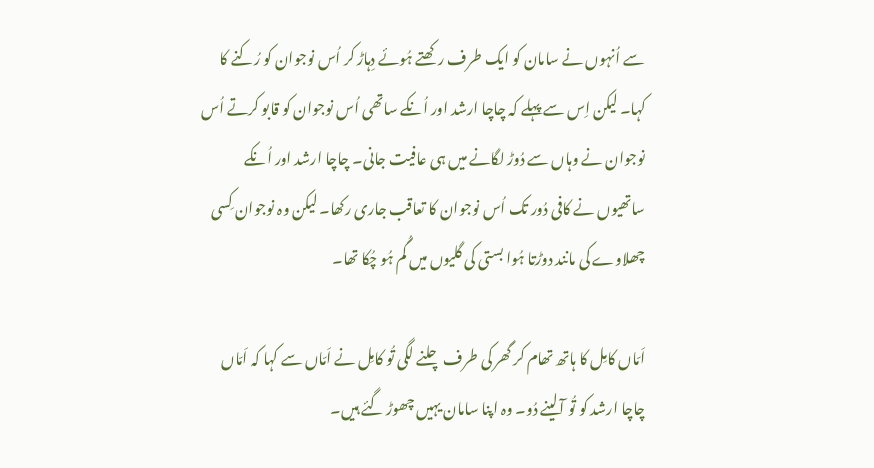سے اُنہوں نے سامان کو ایک طرف رکھتے ہُوئے دِہاڑ کر اُس نوجوان کو رُکنے کا کہا۔ لیکن اِس سے پہلے کہ چاچا ارشد اور اُنکے ساتھی اُس نوجوان کو قابو کرتے اُس نوجوان نے وہاں سے دُوڑ لگانے میں ہی عافیت جانی۔ چاچا ارشد اور اُنکے ساتھیوں نے کافی دُور تک اُس نوجوان کا تعاقب جاری رکھا۔ لیکن وہ نوجوان کِسی چھلاوے کی مانند دوڑتا ہُوا بستی کی گلیوں میں گُم ہُو چُکا تھا۔

اَمّاں کامِل کا ہاتھ تھام کر گھر کی طرف چلنے لگی تُو کامِل نے اَمّاں سے کہا کہ اَمّاں چاچا ارشد کو تُو آلینے دُو۔ وہ اپنا سامان یہیں چھوڑ گئے ہیں۔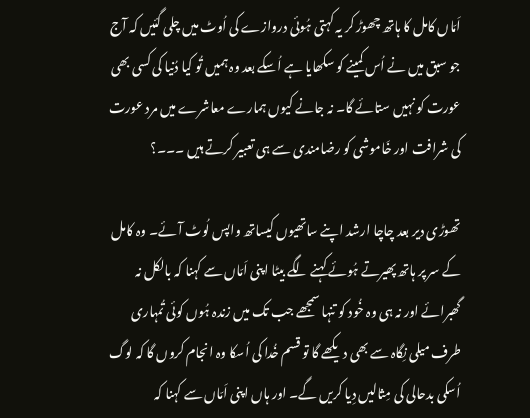اَمّاں کامل کا ہاتھ چھوڑ کر یہ کہتی ہُوئی دروازے کی اُوٹ میں چلی گئیں کہ آج جو سبق میں نے اُس کمینے کو سکھایا ہے اُسکے بعد وہ ہمیں تُو کیا دُنیا کی کسی بھی عورت کو نہیں ستائے گا۔ نہ جانے کیوں ہمارے معاشرے میں مرد عورت کی شرافت اور خَاموشی کو رضامندی سے ہی تعبیر کرتے ہیں ۔۔۔؟

تھوڑی دیر بعد چاچا ارشد اپنے ساتھیوں کیساتھ واپس لُوٹ آئے۔ وہ کامل کے سر پر ہاتھ پھیرتے ہُوئے کہنے لگے بیٹا اپنی اَمّاں سے کہنا کہ بالکل نہ گھبرائے اور نہ ہی وہ خُود کو تنہا سمجھے جب تک میں زندہ ہُوں کوئی تُمہاری طرف میلی نِگاہ سے بھی دیکھے گا تو قسم خُدا کی اُسکا وہ انجام کروں گا کہ لوگ اُسکی بدحالی کی مِثالیں دِیا کریں گے۔ اور ہاں اپنی اَمّاں سے کہنا کہ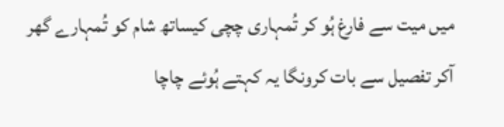میں میت سے فارغ ہُو کر تُمہاری چچی کیساتھ شام کو تُمہارے گھر آکر تفصیل سے بات کرونگا یہ کہتے ہُوئے چاچا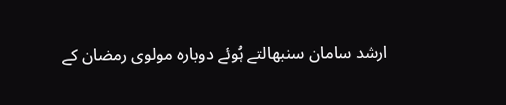ارشد سامان سنبھالتے ہُوئے دوبارہ مولوی رمضان کے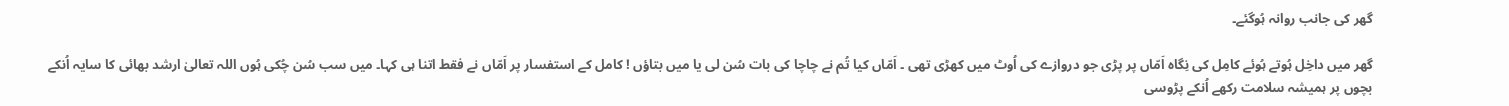گھر کی جانب روانہ ہُوگئے۔

گھر میں داخِل ہُوتے ہُوئے کامِل کی نِگاہ اَمّاں پر پڑی جو دروازے کی اُوٹ میں کھڑی تھی ۔ اَمّاں کیا تُم نے چاچا کی بات سُن لی یا میں بتاؤں ! کامل کے استفسار پر اَمّاں نے فقط اتنا ہی کہا۔ میں سب سُن چُکی ہُوں اللہ تعالیٰ ارشد بھائی کا سایہ اُنکے بچوں پر ہمیشہ سلامت رکھے اُنکے پڑوسی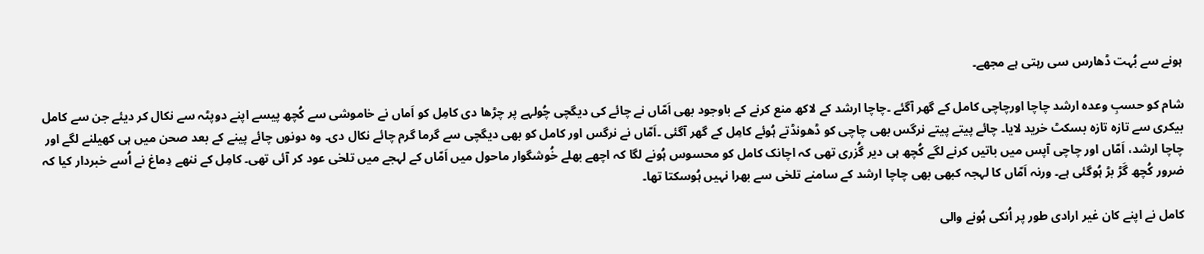ہونے سے بُہت ڈھارس سی رہتی ہے مجھے۔

شام کو حسبِ وعدہ ارشد چاچا اورچاچی کامل کے گھر آگئے ۔چاچا ارشد کے لاکھ منع کرنے کے باوجود بھی اَمّاں نے چائے کی دیگچی چُولہے پر چڑھا دی کامِل کو اَماں نے خاموشی سے کُچھ پیسے اپنے دوپٹہ سے نکال کر دیئے جن سے کامل بیکری سے تازہ تازہ بسکٹ خرید لایا۔ چائے پیتے پیتے نرگس بھی چاچی کو ڈھونڈتے ہُوئے کامِل کے گھر آگئی ۔اَمّاں نے نرگس اور کامل کو بھی دیگچی سے گرما گرم چائے نکال دی۔ وہ دونوں چائے پینے کے بعد صحن میں ہی کھیلنے لگے اور چاچا ارشد، اَمّاں اور چاچی آپس میں باتیں کرنے لگے کُچھ ہی دیر گُزری تھی کہ اچانک کامل کو محسوس ہُونے لگا کہ اچھے بھلے خُوشگوار ماحول میں اَمّاں کے لہجے میں تلخی عود کر آئی تھی۔ کامِل کے ننھے دِماغ نے اُسے خبردار کیا کہ ضرور کُچھ گَڑ بڑ ہُوگئی ہے۔ ورنہ اَمّاں کا لہجہ کبھی بھی چاچا ارشد کے سامنے تلخی سے بھرا نہیں ہُوسکتا تھا۔

کامل نے اپنے کان غیر ارادی طور پر اُنکی ہُونے والی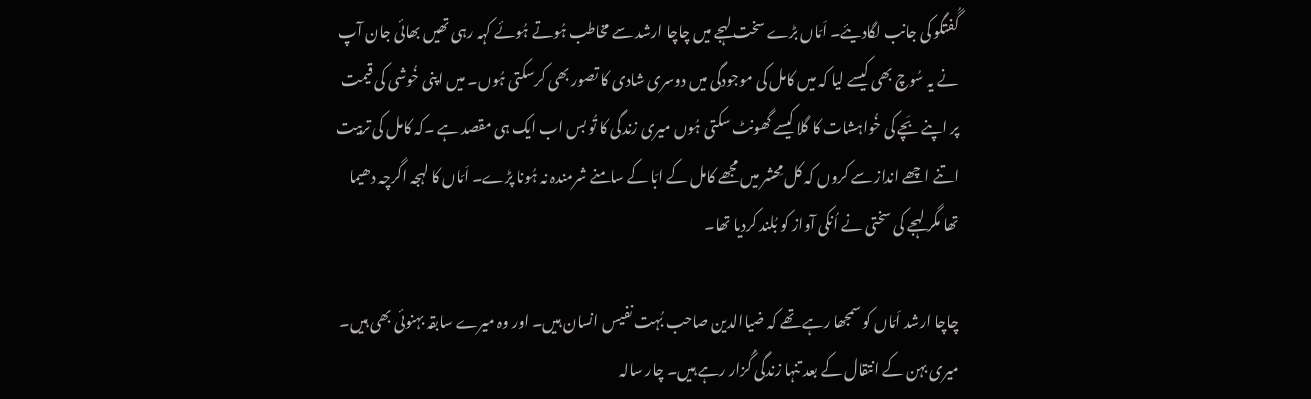گُفتگو کی جانب لگادیئے۔ اَمّاں بڑے سخت لہجے میں چاچا ارشد سے مخاطب ہُوتے ہُوئے کہہ رہی تھیں بھائی جان آپ نے یہ سُوچ بھی کیسے لیا کہ میں کامل کی موجودگی میں دوسری شادی کا تصور بھی کرسکتی ہُوں۔ میں اپنی خُوشی کی قیمت پر اپنے بَچے کی خُواہشات کا گلا کیسے گھونٹ سکتی ہُوں میری زندگی کا تُو بس اب ایک ہی مقصد ہے ۔کہ کامل کی تربیت اتنے اچھے انداز سے کروں کہ کل مِحشر میں مجھے کامل کے ابّا کے سامنے شرمندہ نہ ہُونا پڑے۔ اَمّاں کا لہجہ اگرچہ دھیما تھا مگر لہجے کی سختی نے اُنکی آواز کو بُلند کردیا تھا۔

چاچا ارشد اَمّاں کو سمجھا رہے تھے کہ ضیاالدین صاحب بُہت نفیس انسان ہیں۔ اور وہ میرے سابقہ بہنوئی بھی ہیں۔ میری بہن کے انتقال کے بعد تنہا زندگی گُزار رہے ہیں۔ چار سالہ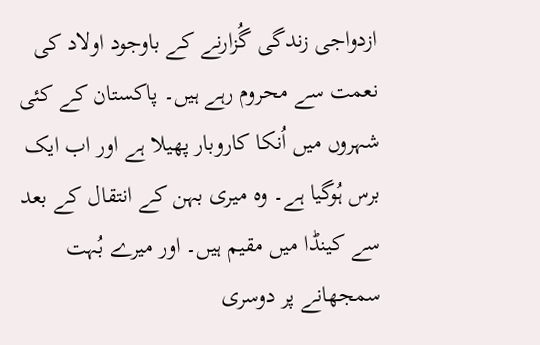ازدواجی زندگی گُزارنے کے باوجود اولاد کی نعمت سے محروم رہے ہیں۔ پاکستان کے کئی شہروں میں اُنکا کاروبار پھیلا ہے اور اب ایک برس ہُوگیا ہے۔ وہ میری بہن کے انتقال کے بعد سے کینڈا میں مقیم ہیں۔ اور میرے بُہت سمجھانے پر دوسری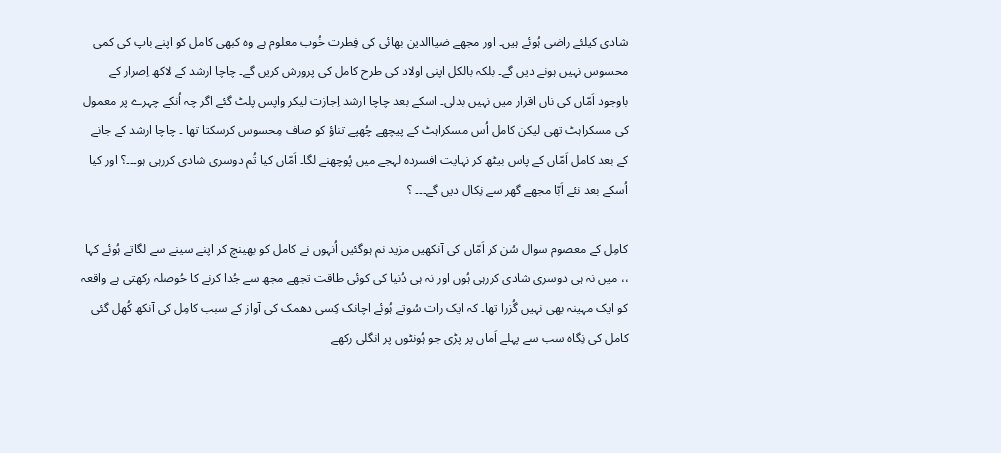شادی کیلئے راضی ہُوئے ہیں۔ اور مجھے ضیاالدین بھائی کی فِطرت خُوب معلوم ہے وہ کبھی کامل کو اپنے باپ کی کمی محسوس نہیں ہونے دیں گے۔ بلکہ بالکل اپنی اولاد کی طرح کامل کی پرورش کریں گے۔ چاچا ارشد کے لاکھ اِصرار کے باوجود اَمّاں کی ناں اقرار میں نہیں بدلی۔ اسکے بعد چاچا ارشد اِجازت لیکر واپس پلٹ گئے اگر چہ اُنکے چہرے پر معمول کی مسکراہٹ تھی لیکن کامل اُس مسکراہٹ کے پیچھے چُھپے تناؤ کو صاف مِحسوس کرسکتا تھا ۔ چاچا ارشد کے جانے کے بعد کامل اَمّاں کے پاس بیٹھ کر نہایت افسردہ لہجے میں پُوچھنے لگا۔ اَمّاں کیا تُم دوسری شادی کررہی ہو۔۔۔؟ اور کیا اُسکے بعد نئے اَبّا مجھے گھر سے نِکال دیں گے۔۔۔ ؟

کامِل کے معصوم سوال سُن کر اَمّاں کی آنکھیں مزید نم ہوگئیں اُنہوں نے کامل کو بھینچ کر اپنے سینے سے لگاتے ہُوئے کہا ،، میں نہ ہی دوسری شادی کررہی ہُوں اور نہ ہی دُنیا کی کوئی طاقت تجھے مجھ سے جُدا کرنے کا حُوصلہ رکھتی ہے واقعہ کو ایک مہینہ بھی نہیں گُزرا تھا۔ کہ ایک رات سُوتے ہُوئے اچانک کِسی دھمک کی آواز کے سبب کامِل کی آنکھ کُھل گئی کامل کی نِگاہ سب سے پہلے اَماں پر پڑی جو ہُونٹوں پر انگلی رکھے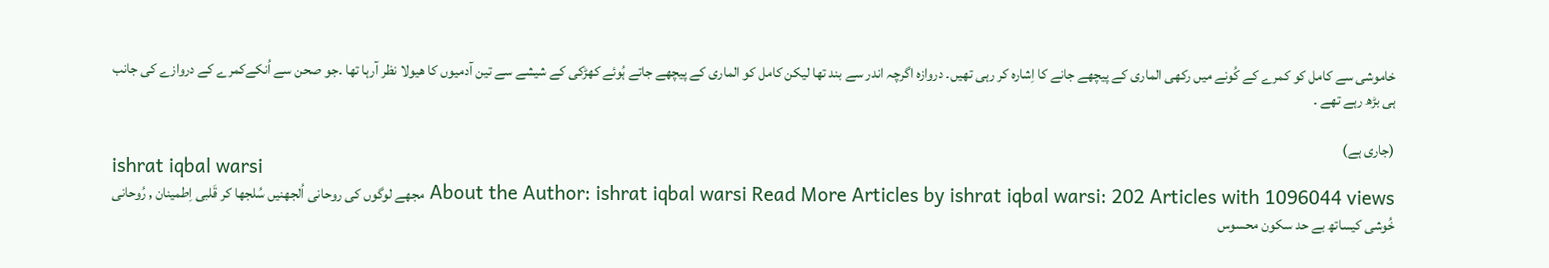خاموشی سے کامل کو کمرے کے کُونے میں رکھی الماری کے پیچھے جانے کا اِشارہ کر رہی تھیں۔ دروازہ اگرچہ اندر سے بند تھا لیکن کامل کو الماری کے پیچھے جاتے ہُوئے کھڑکی کے شیشے سے تین آدمیوں کا ھیولا نظر آرہا تھا ۔جو صحن سے اُنکےکمرے کے دروازے کی جانب ہی بڑھ رہے تھے ۔

(جاری ہے)
ishrat iqbal warsi
About the Author: ishrat iqbal warsi Read More Articles by ishrat iqbal warsi: 202 Articles with 1096044 views مجھے لوگوں کی روحانی اُلجھنیں سُلجھا کر قَلبی اِطمینان , رُوحانی خُوشی کیساتھ بے حد سکون محسوس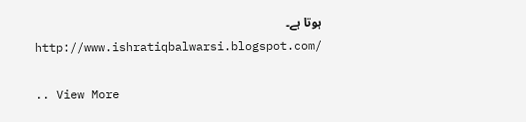ہوتا ہے۔
http://www.ishratiqbalwarsi.blogspot.com/

.. View More